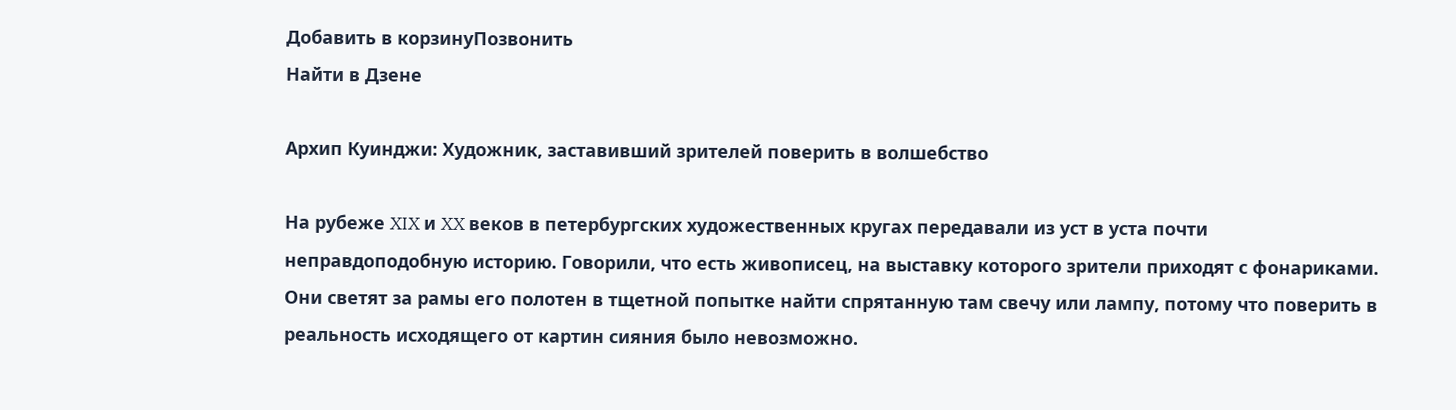Добавить в корзинуПозвонить
Найти в Дзене

Архип Куинджи: Художник, заставивший зрителей поверить в волшебство

На рубеже XIX и XX веков в петербургских художественных кругах передавали из уст в уста почти неправдоподобную историю. Говорили, что есть живописец, на выставку которого зрители приходят с фонариками. Они светят за рамы его полотен в тщетной попытке найти спрятанную там свечу или лампу, потому что поверить в реальность исходящего от картин сияния было невозможно.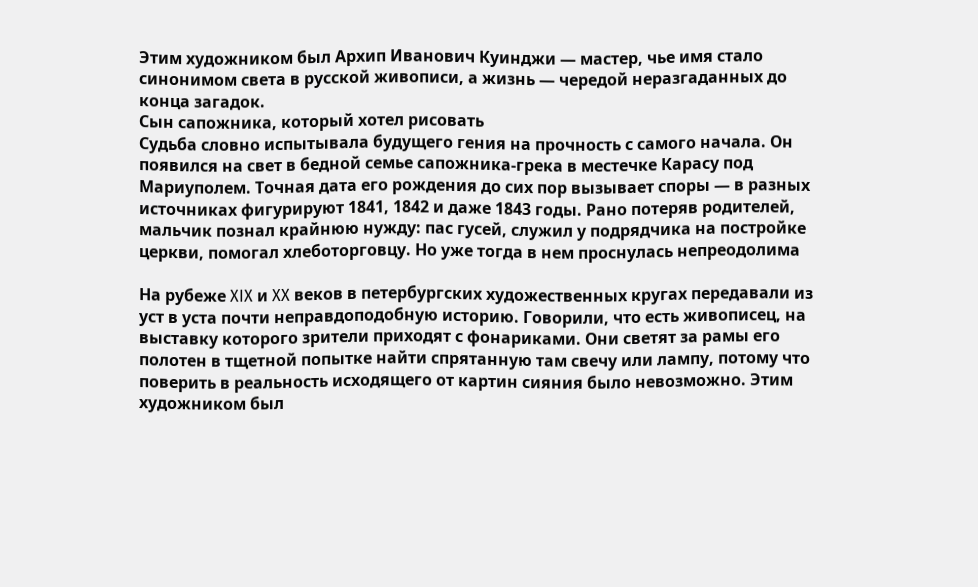Этим художником был Архип Иванович Куинджи — мастер, чье имя стало синонимом света в русской живописи, а жизнь — чередой неразгаданных до конца загадок.
Сын сапожника, который хотел рисовать
Судьба словно испытывала будущего гения на прочность с самого начала. Он появился на свет в бедной семье сапожника-грека в местечке Карасу под Мариуполем. Точная дата его рождения до сих пор вызывает споры — в разных источниках фигурируют 1841, 1842 и даже 1843 годы. Рано потеряв родителей, мальчик познал крайнюю нужду: пас гусей, служил у подрядчика на постройке церкви, помогал хлеботорговцу. Но уже тогда в нем проснулась непреодолима

На рубеже XIX и XX веков в петербургских художественных кругах передавали из уст в уста почти неправдоподобную историю. Говорили, что есть живописец, на выставку которого зрители приходят с фонариками. Они светят за рамы его полотен в тщетной попытке найти спрятанную там свечу или лампу, потому что поверить в реальность исходящего от картин сияния было невозможно. Этим художником был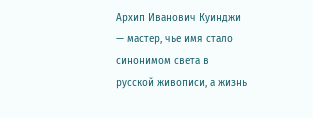Архип Иванович Куинджи — мастер, чье имя стало синонимом света в русской живописи, а жизнь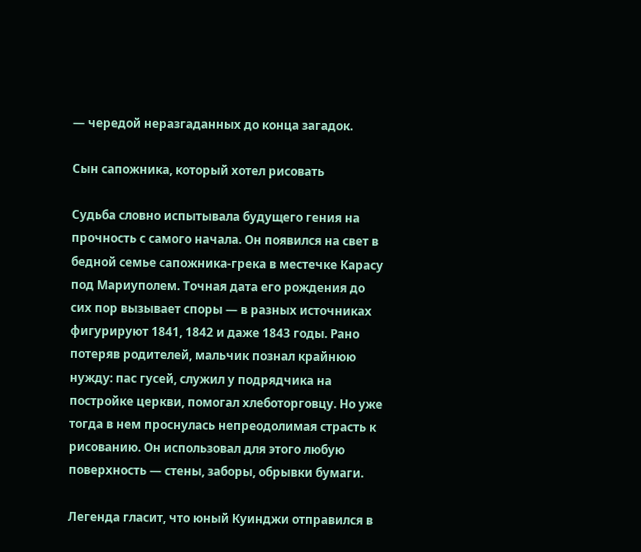— чередой неразгаданных до конца загадок.

Сын сапожника, который хотел рисовать

Судьба словно испытывала будущего гения на прочность с самого начала. Он появился на свет в бедной семье сапожника-грека в местечке Карасу под Мариуполем. Точная дата его рождения до сих пор вызывает споры — в разных источниках фигурируют 1841, 1842 и даже 1843 годы. Рано потеряв родителей, мальчик познал крайнюю нужду: пас гусей, служил у подрядчика на постройке церкви, помогал хлеботорговцу. Но уже тогда в нем проснулась непреодолимая страсть к рисованию. Он использовал для этого любую поверхность — стены, заборы, обрывки бумаги.

Легенда гласит, что юный Куинджи отправился в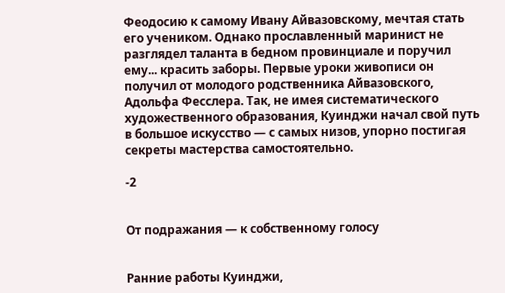Феодосию к самому Ивану Айвазовскому, мечтая стать его учеником. Однако прославленный маринист не разглядел таланта в бедном провинциале и поручил ему... красить заборы. Первые уроки живописи он получил от молодого родственника Айвазовского, Адольфа Фесслера. Так, не имея систематического художественного образования, Куинджи начал свой путь в большое искусство — с самых низов, упорно постигая секреты мастерства самостоятельно.

-2


От подражания — к собственному голосу


Ранние работы Куинджи,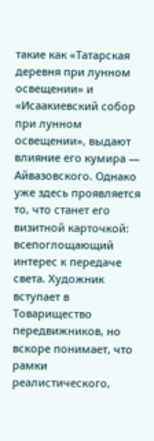такие как «Татарская деревня при лунном освещении» и «Исаакиевский собор при лунном освещении», выдают влияние его кумира — Айвазовского. Однако уже здесь проявляется то, что станет его визитной карточкой: всепоглощающий интерес к передаче света. Художник вступает в Товарищество передвижников, но вскоре понимает, что рамки реалистического,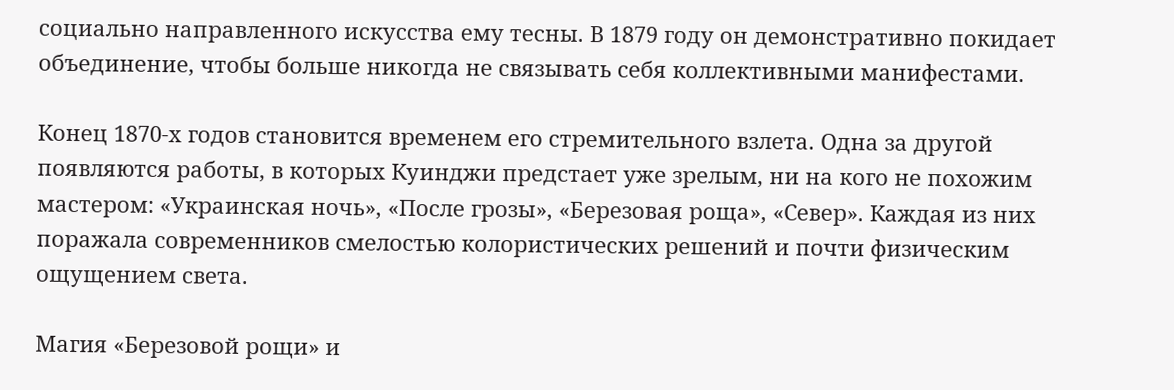социально направленного искусства ему тесны. В 1879 году он демонстративно покидает объединение, чтобы больше никогда не связывать себя коллективными манифестами.

Конец 1870-х годов становится временем его стремительного взлета. Одна за другой появляются работы, в которых Куинджи предстает уже зрелым, ни на кого не похожим мастером: «Украинская ночь», «После грозы», «Березовая роща», «Север». Каждая из них поражала современников смелостью колористических решений и почти физическим ощущением света.

Магия «Березовой рощи» и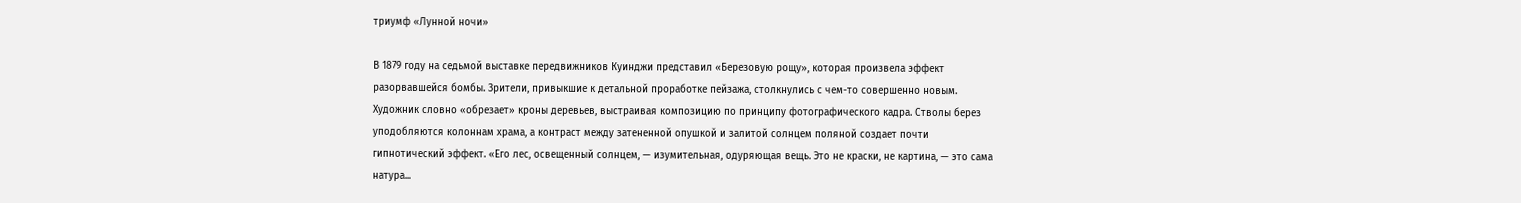триумф «Лунной ночи»

В 1879 году на седьмой выставке передвижников Куинджи представил «Березовую рощу», которая произвела эффект разорвавшейся бомбы. Зрители, привыкшие к детальной проработке пейзажа, столкнулись с чем-то совершенно новым. Художник словно «обрезает» кроны деревьев, выстраивая композицию по принципу фотографического кадра. Стволы берез уподобляются колоннам храма, а контраст между затененной опушкой и залитой солнцем поляной создает почти гипнотический эффект. «Его лес, освещенный солнцем, — изумительная, одуряющая вещь. Это не краски, не картина, — это сама натура...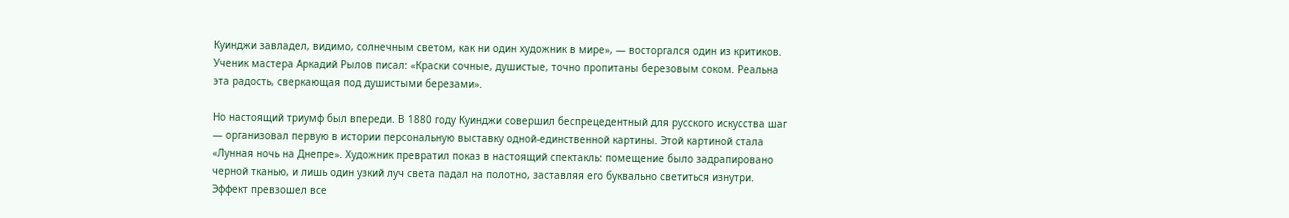Куинджи завладел, видимо, солнечным светом, как ни один художник в мире», — восторгался один из критиков. Ученик мастера Аркадий Рылов писал: «Краски сочные, душистые, точно пропитаны березовым соком. Реальна эта радость, сверкающая под душистыми березами».

Но настоящий триумф был впереди. В 1880 году Куинджи совершил беспрецедентный для русского искусства шаг — организовал первую в истории персональную выставку одной-единственной картины. Этой картиной стала «Лунная ночь на Днепре». Художник превратил показ в настоящий спектакль: помещение было задрапировано черной тканью, и лишь один узкий луч света падал на полотно, заставляя его буквально светиться изнутри. Эффект превзошел все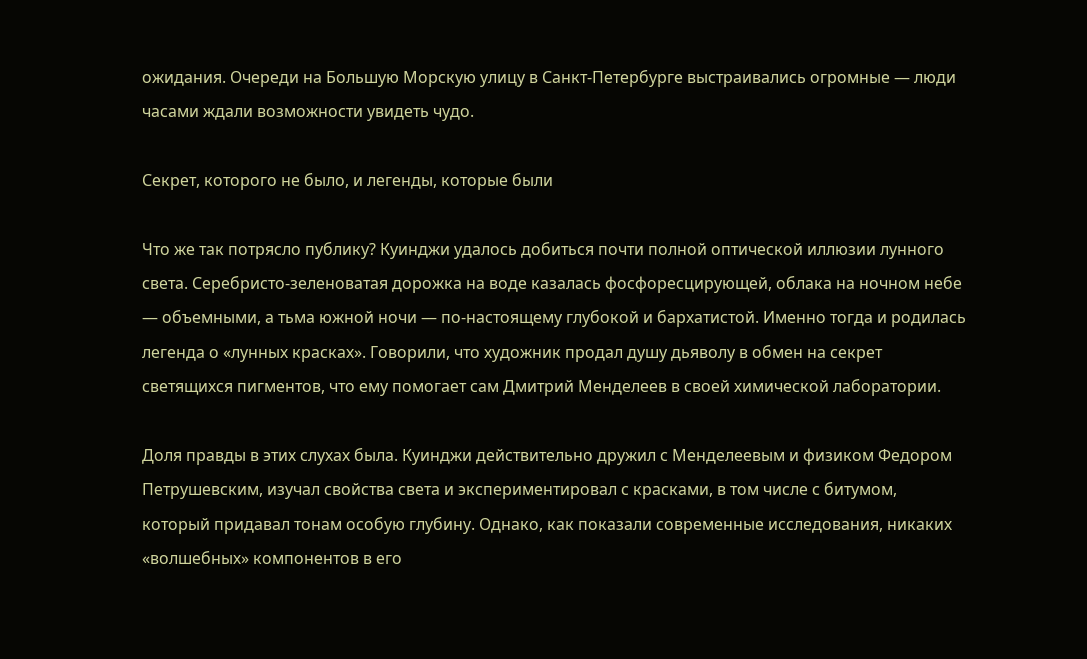ожидания. Очереди на Большую Морскую улицу в Санкт-Петербурге выстраивались огромные — люди часами ждали возможности увидеть чудо.

Секрет, которого не было, и легенды, которые были

Что же так потрясло публику? Куинджи удалось добиться почти полной оптической иллюзии лунного света. Серебристо-зеленоватая дорожка на воде казалась фосфоресцирующей, облака на ночном небе — объемными, а тьма южной ночи — по-настоящему глубокой и бархатистой. Именно тогда и родилась легенда о «лунных красках». Говорили, что художник продал душу дьяволу в обмен на секрет светящихся пигментов, что ему помогает сам Дмитрий Менделеев в своей химической лаборатории.

Доля правды в этих слухах была. Куинджи действительно дружил с Менделеевым и физиком Федором Петрушевским, изучал свойства света и экспериментировал с красками, в том числе с битумом, который придавал тонам особую глубину. Однако, как показали современные исследования, никаких «волшебных» компонентов в его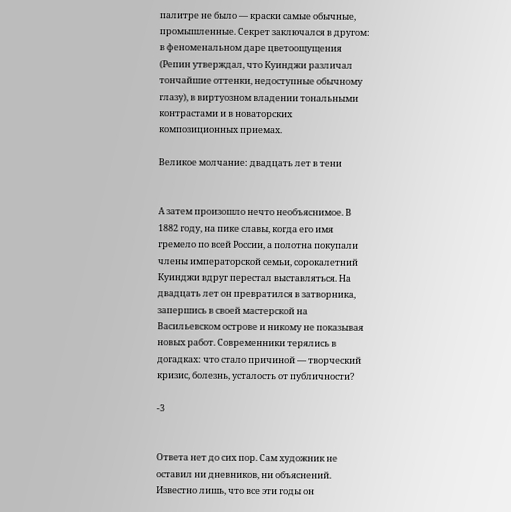палитре не было — краски самые обычные, промышленные. Секрет заключался в другом: в феноменальном даре цветоощущения (Репин утверждал, что Куинджи различал тончайшие оттенки, недоступные обычному глазу), в виртуозном владении тональными контрастами и в новаторских композиционных приемах.

Великое молчание: двадцать лет в тени


А затем произошло нечто необъяснимое. В 1882 году, на пике славы, когда его имя гремело по всей России, а полотна покупали члены императорской семьи, сорокалетний Куинджи вдруг перестал выставляться. На двадцать лет он превратился в затворника, запершись в своей мастерской на Васильевском острове и никому не показывая новых работ. Современники терялись в догадках: что стало причиной — творческий кризис, болезнь, усталость от публичности?

-3


Ответа нет до сих пор. Сам художник не оставил ни дневников, ни объяснений. Известно лишь, что все эти годы он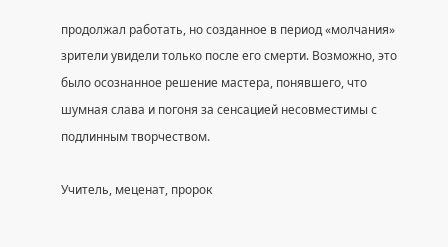продолжал работать, но созданное в период «молчания» зрители увидели только после его смерти. Возможно, это было осознанное решение мастера, понявшего, что шумная слава и погоня за сенсацией несовместимы с подлинным творчеством.

Учитель, меценат, пророк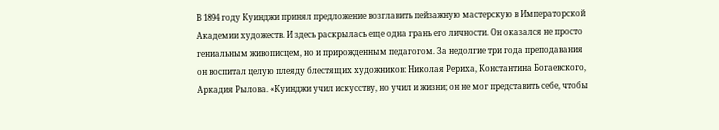В 1894 году Куинджи принял предложение возглавить пейзажную мастерскую в Императорской Академии художеств. И здесь раскрылась еще одна грань его личности. Он оказался не просто гениальным живописцем, но и прирожденным педагогом. За недолгие три года преподавания он воспитал целую плеяду блестящих художников: Николая Рериха, Константина Богаевского, Аркадия Рылова. «Куинджи учил искусству, но учил и жизни; он не мог представить себе, чтобы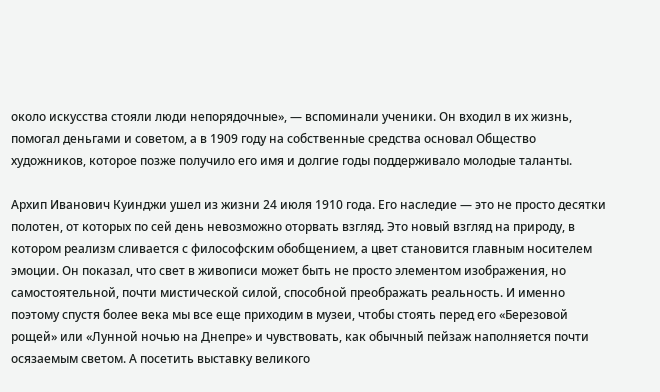около искусства стояли люди непорядочные», — вспоминали ученики. Он входил в их жизнь, помогал деньгами и советом, а в 1909 году на собственные средства основал Общество художников, которое позже получило его имя и долгие годы поддерживало молодые таланты.

Архип Иванович Куинджи ушел из жизни 24 июля 1910 года. Его наследие — это не просто десятки полотен, от которых по сей день невозможно оторвать взгляд. Это новый взгляд на природу, в котором реализм сливается с философским обобщением, а цвет становится главным носителем эмоции. Он показал, что свет в живописи может быть не просто элементом изображения, но самостоятельной, почти мистической силой, способной преображать реальность. И именно поэтому спустя более века мы все еще приходим в музеи, чтобы стоять перед его «Березовой рощей» или «Лунной ночью на Днепре» и чувствовать, как обычный пейзаж наполняется почти осязаемым светом. А посетить выставку великого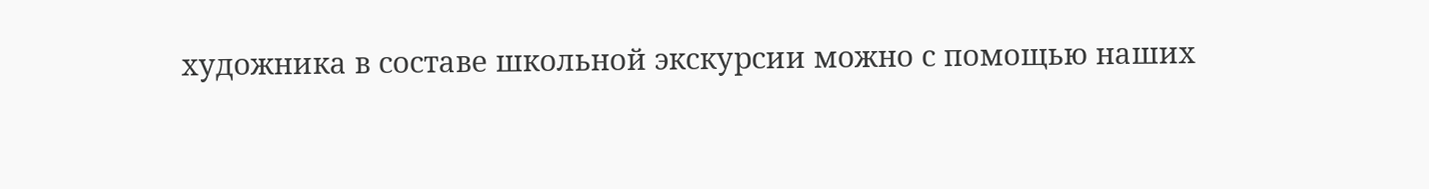художника в составе школьной экскурсии можно с помощью наших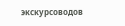экскурсоводов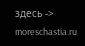здесь ->
moreschastia.ru